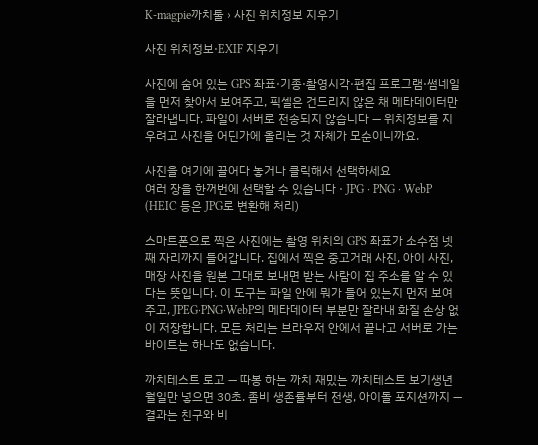K-magpie까치툴 › 사진 위치정보 지우기

사진 위치정보·EXIF 지우기

사진에 숨어 있는 GPS 좌표·기종·촬영시각·편집 프로그램·썸네일을 먼저 찾아서 보여주고, 픽셀은 건드리지 않은 채 메타데이터만 잘라냅니다. 파일이 서버로 전송되지 않습니다 — 위치정보를 지우려고 사진을 어딘가에 올리는 것 자체가 모순이니까요.

사진을 여기에 끌어다 놓거나 클릭해서 선택하세요
여러 장을 한꺼번에 선택할 수 있습니다 · JPG · PNG · WebP (HEIC 등은 JPG로 변환해 처리)

스마트폰으로 찍은 사진에는 촬영 위치의 GPS 좌표가 소수점 넷째 자리까지 들어갑니다. 집에서 찍은 중고거래 사진, 아이 사진, 매장 사진을 원본 그대로 보내면 받는 사람이 집 주소를 알 수 있다는 뜻입니다. 이 도구는 파일 안에 뭐가 들어 있는지 먼저 보여주고, JPEG·PNG·WebP의 메타데이터 부분만 잘라내 화질 손상 없이 저장합니다. 모든 처리는 브라우저 안에서 끝나고 서버로 가는 바이트는 하나도 없습니다.

까치테스트 로고 — 따봉 하는 까치 재밌는 까치테스트 보기생년월일만 넣으면 30초. 좀비 생존률부터 전생, 아이돌 포지션까지 — 결과는 친구와 비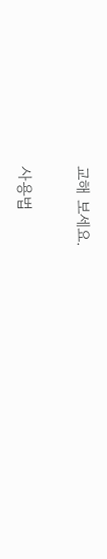교해 보세요.

사용법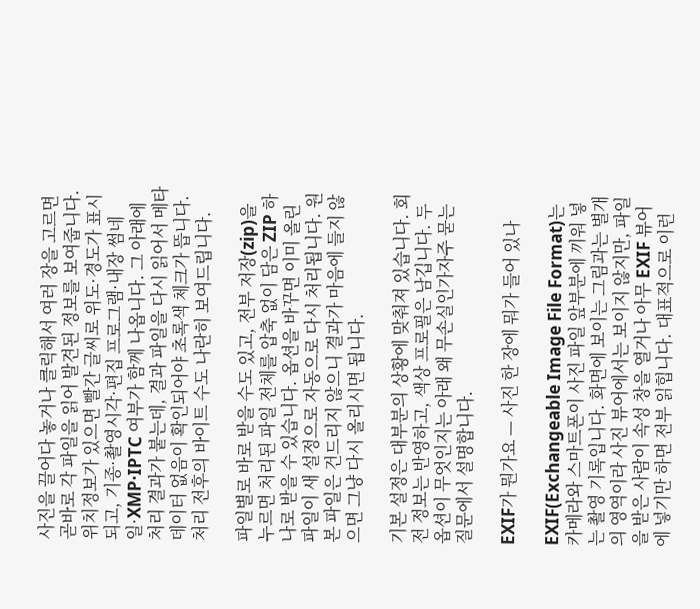사진을 끌어다 놓거나 클릭해서 여러 장을 고르면 곧바로 각 파일을 읽어 발견된 정보를 보여줍니다. 위치정보가 있으면 빨간 글씨로 위도·경도가 표시되고, 기종·촬영시각·편집 프로그램·내장 썸네일·XMP·IPTC 여부가 함께 나옵니다. 그 아래에 처리 결과가 붙는데, 결과 파일을 다시 읽어서 메타데이터 없음이 확인되어야 초록색 체크가 뜹니다. 처리 전후의 바이트 수도 나란히 보여드립니다.

파일별로 바로 받을 수도 있고, 전부 저장(zip)을 누르면 처리된 파일 전체를 압축 없이 담은 ZIP 하나로 받을 수 있습니다. 옵션을 바꾸면 이미 올린 파일이 새 설정으로 자동으로 다시 처리됩니다. 원본 파일은 건드리지 않으니 결과가 마음에 들지 않으면 그냥 다시 올리시면 됩니다.

기본 설정은 대부분의 상황에 맞춰져 있습니다. 회전 정보는 반영하고, 색상 프로필은 남깁니다. 두 옵션이 무엇인지는 아래 왜 무손실인가자주 묻는 질문에서 설명합니다.

EXIF가 뭔가요 — 사진 한 장에 뭐가 들어 있나

EXIF(Exchangeable Image File Format)는 카메라와 스마트폰이 사진 파일 앞부분에 끼워 넣는 촬영 기록입니다. 화면에 보이는 그림과는 별개의 영역이라 사진 뷰어에서는 보이지 않지만, 파일을 받은 사람이 속성 창을 열거나 아무 EXIF 뷰어에 넣기만 하면 전부 읽힙니다. 대표적으로 이런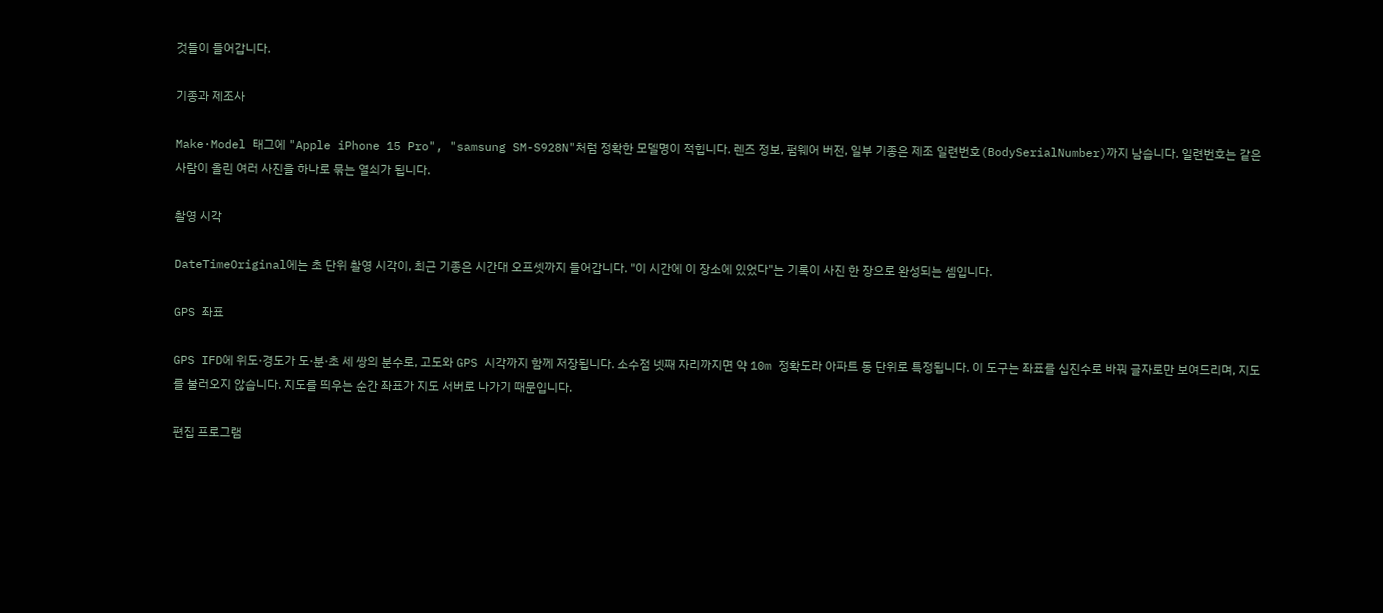것들이 들어갑니다.

기종과 제조사

Make·Model 태그에 "Apple iPhone 15 Pro", "samsung SM-S928N"처럼 정확한 모델명이 적힙니다. 렌즈 정보, 펌웨어 버전, 일부 기종은 제조 일련번호(BodySerialNumber)까지 남습니다. 일련번호는 같은 사람이 올린 여러 사진을 하나로 묶는 열쇠가 됩니다.

촬영 시각

DateTimeOriginal에는 초 단위 촬영 시각이, 최근 기종은 시간대 오프셋까지 들어갑니다. "이 시간에 이 장소에 있었다"는 기록이 사진 한 장으로 완성되는 셈입니다.

GPS 좌표

GPS IFD에 위도·경도가 도·분·초 세 쌍의 분수로, 고도와 GPS 시각까지 함께 저장됩니다. 소수점 넷째 자리까지면 약 10m 정확도라 아파트 동 단위로 특정됩니다. 이 도구는 좌표를 십진수로 바꿔 글자로만 보여드리며, 지도를 불러오지 않습니다. 지도를 띄우는 순간 좌표가 지도 서버로 나가기 때문입니다.

편집 프로그램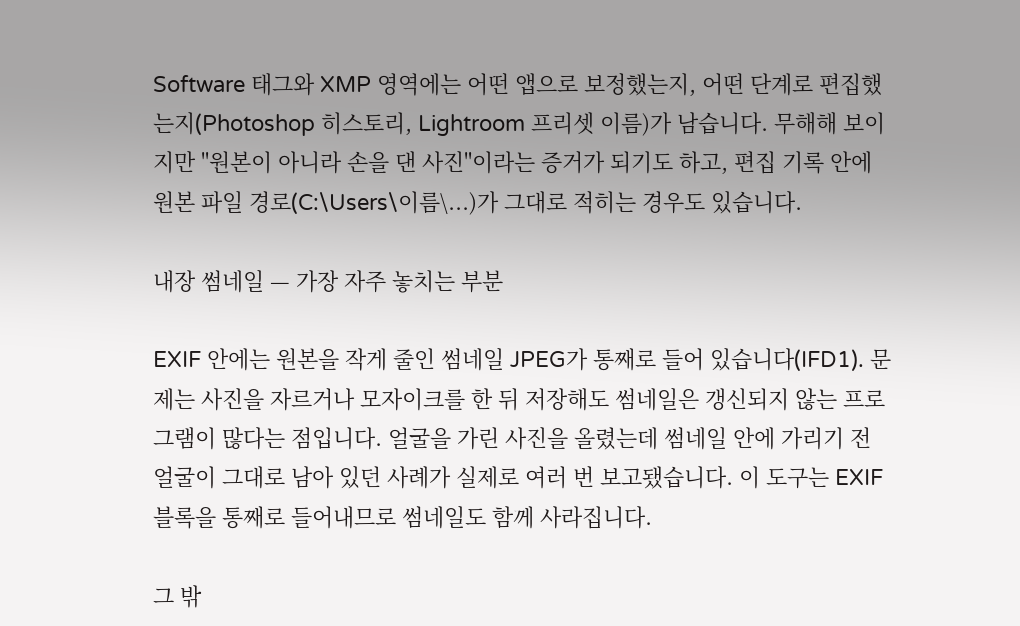Software 태그와 XMP 영역에는 어떤 앱으로 보정했는지, 어떤 단계로 편집했는지(Photoshop 히스토리, Lightroom 프리셋 이름)가 남습니다. 무해해 보이지만 "원본이 아니라 손을 댄 사진"이라는 증거가 되기도 하고, 편집 기록 안에 원본 파일 경로(C:\Users\이름\...)가 그대로 적히는 경우도 있습니다.

내장 썸네일 — 가장 자주 놓치는 부분

EXIF 안에는 원본을 작게 줄인 썸네일 JPEG가 통째로 들어 있습니다(IFD1). 문제는 사진을 자르거나 모자이크를 한 뒤 저장해도 썸네일은 갱신되지 않는 프로그램이 많다는 점입니다. 얼굴을 가린 사진을 올렸는데 썸네일 안에 가리기 전 얼굴이 그대로 남아 있던 사례가 실제로 여러 번 보고됐습니다. 이 도구는 EXIF 블록을 통째로 들어내므로 썸네일도 함께 사라집니다.

그 밖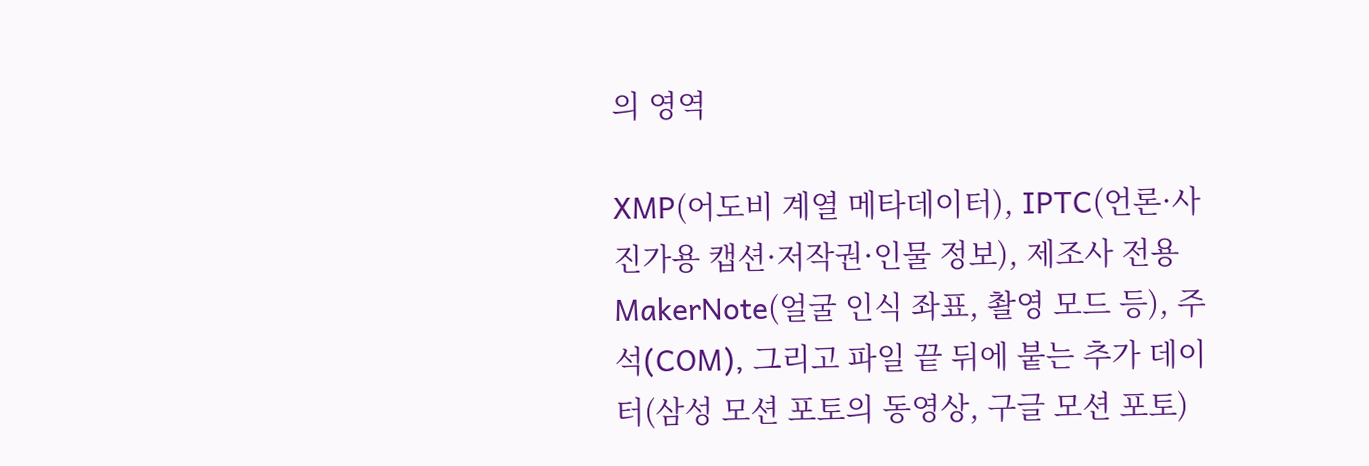의 영역

XMP(어도비 계열 메타데이터), IPTC(언론·사진가용 캡션·저작권·인물 정보), 제조사 전용 MakerNote(얼굴 인식 좌표, 촬영 모드 등), 주석(COM), 그리고 파일 끝 뒤에 붙는 추가 데이터(삼성 모션 포토의 동영상, 구글 모션 포토)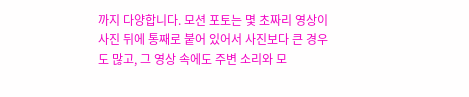까지 다양합니다. 모션 포토는 몇 초짜리 영상이 사진 뒤에 통째로 붙어 있어서 사진보다 큰 경우도 많고, 그 영상 속에도 주변 소리와 모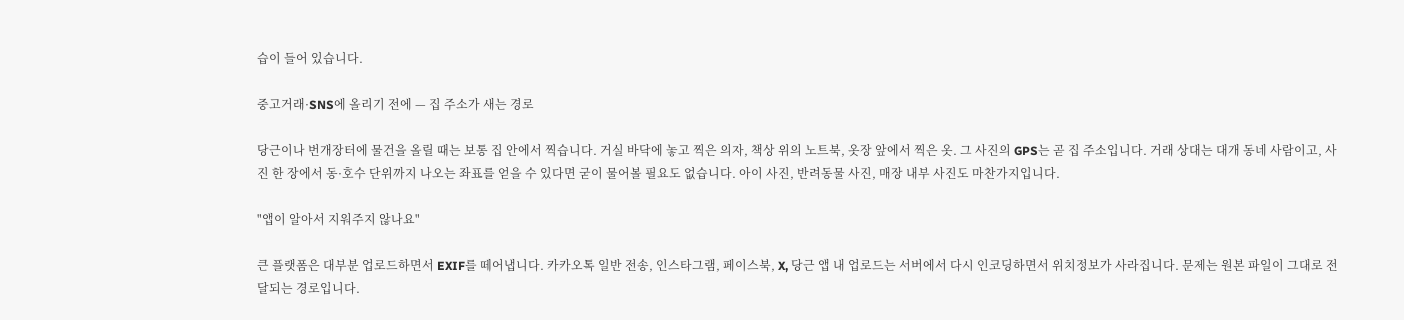습이 들어 있습니다.

중고거래·SNS에 올리기 전에 — 집 주소가 새는 경로

당근이나 번개장터에 물건을 올릴 때는 보통 집 안에서 찍습니다. 거실 바닥에 놓고 찍은 의자, 책상 위의 노트북, 옷장 앞에서 찍은 옷. 그 사진의 GPS는 곧 집 주소입니다. 거래 상대는 대개 동네 사람이고, 사진 한 장에서 동·호수 단위까지 나오는 좌표를 얻을 수 있다면 굳이 물어볼 필요도 없습니다. 아이 사진, 반려동물 사진, 매장 내부 사진도 마찬가지입니다.

"앱이 알아서 지워주지 않나요"

큰 플랫폼은 대부분 업로드하면서 EXIF를 떼어냅니다. 카카오톡 일반 전송, 인스타그램, 페이스북, X, 당근 앱 내 업로드는 서버에서 다시 인코딩하면서 위치정보가 사라집니다. 문제는 원본 파일이 그대로 전달되는 경로입니다.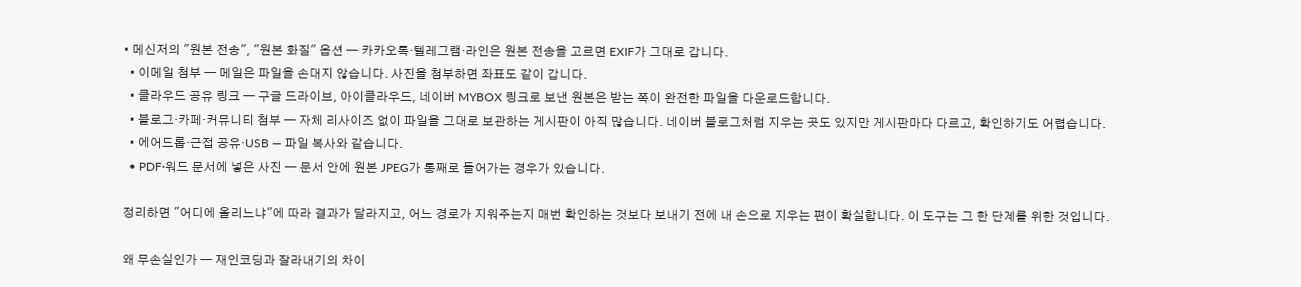• 메신저의 "원본 전송", "원본 화질" 옵션 — 카카오톡·텔레그램·라인은 원본 전송을 고르면 EXIF가 그대로 갑니다.
  • 이메일 첨부 — 메일은 파일을 손대지 않습니다. 사진을 첨부하면 좌표도 같이 갑니다.
  • 클라우드 공유 링크 — 구글 드라이브, 아이클라우드, 네이버 MYBOX 링크로 보낸 원본은 받는 쪽이 완전한 파일을 다운로드합니다.
  • 블로그·카페·커뮤니티 첨부 — 자체 리사이즈 없이 파일을 그대로 보관하는 게시판이 아직 많습니다. 네이버 블로그처럼 지우는 곳도 있지만 게시판마다 다르고, 확인하기도 어렵습니다.
  • 에어드롭·근접 공유·USB — 파일 복사와 같습니다.
  • PDF·워드 문서에 넣은 사진 — 문서 안에 원본 JPEG가 통째로 들어가는 경우가 있습니다.

정리하면 "어디에 올리느냐"에 따라 결과가 달라지고, 어느 경로가 지워주는지 매번 확인하는 것보다 보내기 전에 내 손으로 지우는 편이 확실합니다. 이 도구는 그 한 단계를 위한 것입니다.

왜 무손실인가 — 재인코딩과 잘라내기의 차이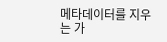메타데이터를 지우는 가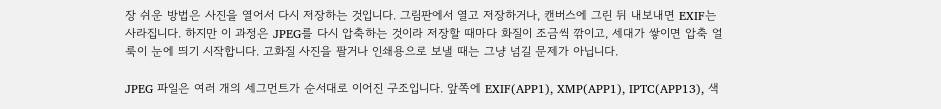장 쉬운 방법은 사진을 열어서 다시 저장하는 것입니다. 그림판에서 열고 저장하거나, 캔버스에 그린 뒤 내보내면 EXIF는 사라집니다. 하지만 이 과정은 JPEG를 다시 압축하는 것이라 저장할 때마다 화질이 조금씩 깎이고, 세대가 쌓이면 압축 얼룩이 눈에 띄기 시작합니다. 고화질 사진을 팔거나 인쇄용으로 보낼 때는 그냥 넘길 문제가 아닙니다.

JPEG 파일은 여러 개의 세그먼트가 순서대로 이어진 구조입니다. 앞쪽에 EXIF(APP1), XMP(APP1), IPTC(APP13), 색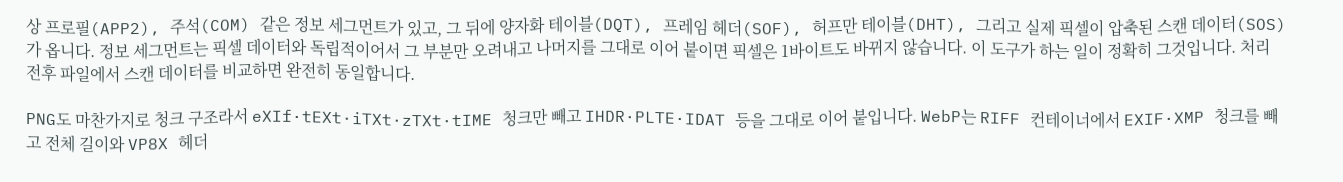상 프로필(APP2), 주석(COM) 같은 정보 세그먼트가 있고, 그 뒤에 양자화 테이블(DQT), 프레임 헤더(SOF), 허프만 테이블(DHT), 그리고 실제 픽셀이 압축된 스캔 데이터(SOS)가 옵니다. 정보 세그먼트는 픽셀 데이터와 독립적이어서 그 부분만 오려내고 나머지를 그대로 이어 붙이면 픽셀은 1바이트도 바뀌지 않습니다. 이 도구가 하는 일이 정확히 그것입니다. 처리 전후 파일에서 스캔 데이터를 비교하면 완전히 동일합니다.

PNG도 마찬가지로 청크 구조라서 eXIf·tEXt·iTXt·zTXt·tIME 청크만 빼고 IHDR·PLTE·IDAT 등을 그대로 이어 붙입니다. WebP는 RIFF 컨테이너에서 EXIF·XMP 청크를 빼고 전체 길이와 VP8X 헤더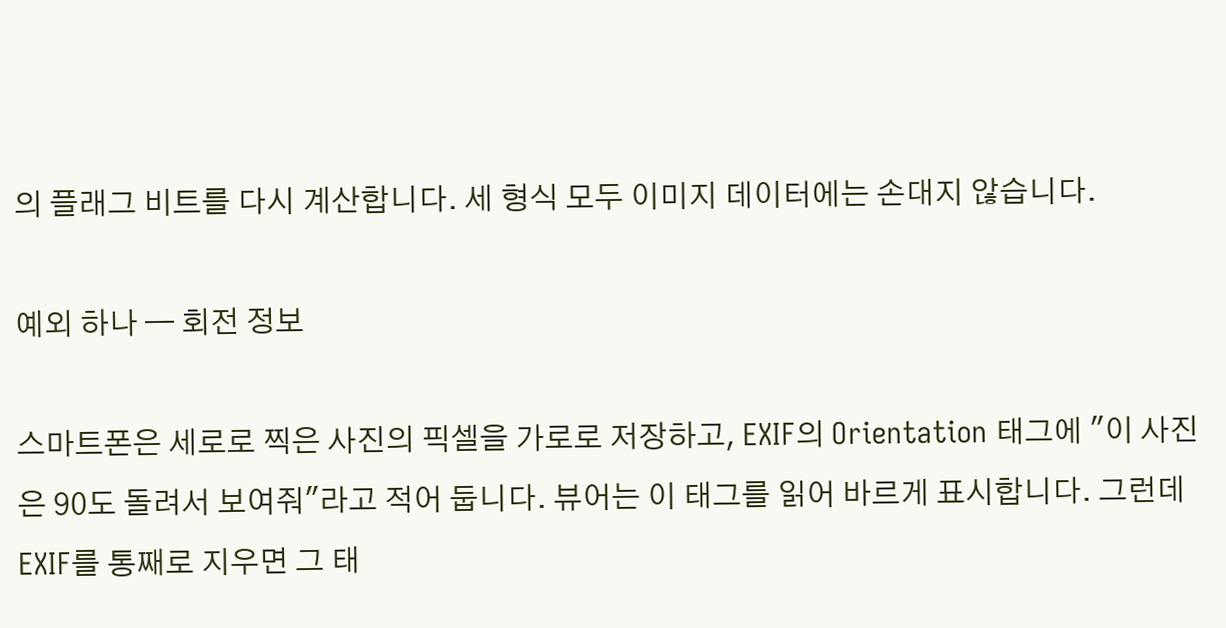의 플래그 비트를 다시 계산합니다. 세 형식 모두 이미지 데이터에는 손대지 않습니다.

예외 하나 — 회전 정보

스마트폰은 세로로 찍은 사진의 픽셀을 가로로 저장하고, EXIF의 Orientation 태그에 "이 사진은 90도 돌려서 보여줘"라고 적어 둡니다. 뷰어는 이 태그를 읽어 바르게 표시합니다. 그런데 EXIF를 통째로 지우면 그 태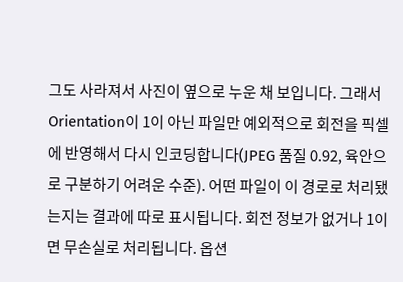그도 사라져서 사진이 옆으로 누운 채 보입니다. 그래서 Orientation이 1이 아닌 파일만 예외적으로 회전을 픽셀에 반영해서 다시 인코딩합니다(JPEG 품질 0.92, 육안으로 구분하기 어려운 수준). 어떤 파일이 이 경로로 처리됐는지는 결과에 따로 표시됩니다. 회전 정보가 없거나 1이면 무손실로 처리됩니다. 옵션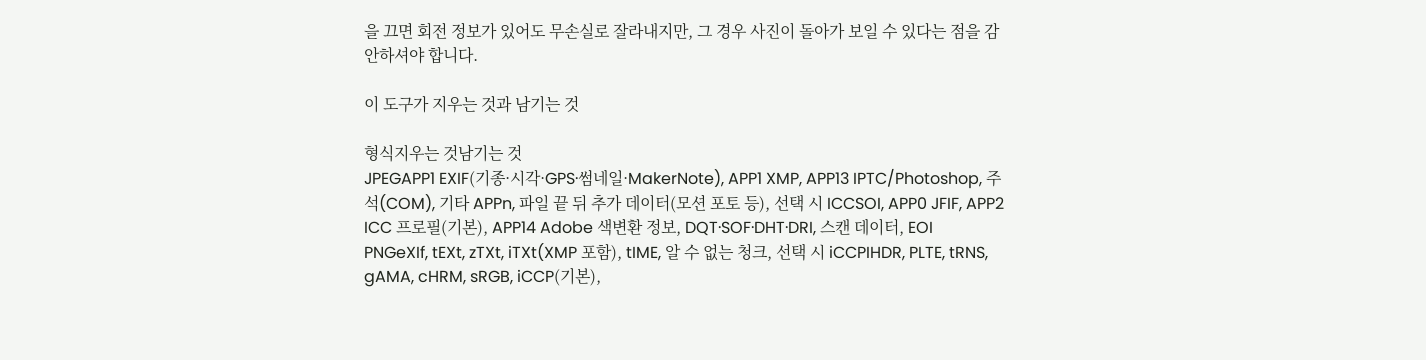을 끄면 회전 정보가 있어도 무손실로 잘라내지만, 그 경우 사진이 돌아가 보일 수 있다는 점을 감안하셔야 합니다.

이 도구가 지우는 것과 남기는 것

형식지우는 것남기는 것
JPEGAPP1 EXIF(기종·시각·GPS·썸네일·MakerNote), APP1 XMP, APP13 IPTC/Photoshop, 주석(COM), 기타 APPn, 파일 끝 뒤 추가 데이터(모션 포토 등), 선택 시 ICCSOI, APP0 JFIF, APP2 ICC 프로필(기본), APP14 Adobe 색변환 정보, DQT·SOF·DHT·DRI, 스캔 데이터, EOI
PNGeXIf, tEXt, zTXt, iTXt(XMP 포함), tIME, 알 수 없는 청크, 선택 시 iCCPIHDR, PLTE, tRNS, gAMA, cHRM, sRGB, iCCP(기본),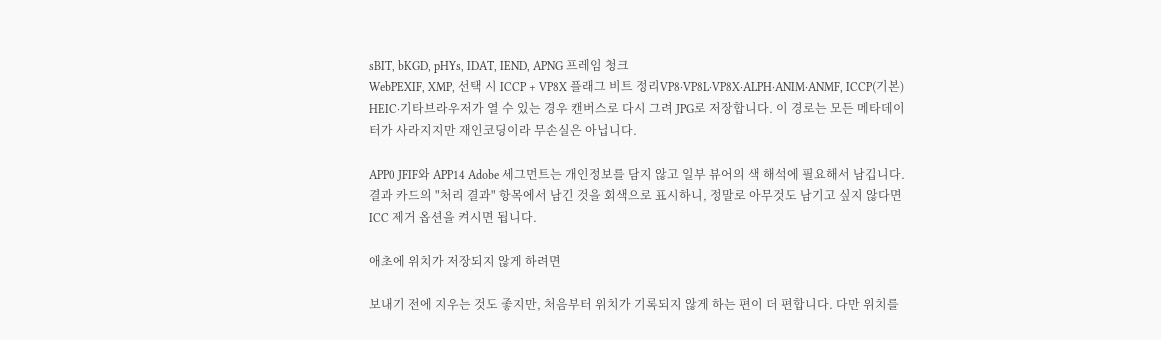sBIT, bKGD, pHYs, IDAT, IEND, APNG 프레임 청크
WebPEXIF, XMP, 선택 시 ICCP + VP8X 플래그 비트 정리VP8·VP8L·VP8X·ALPH·ANIM·ANMF, ICCP(기본)
HEIC·기타브라우저가 열 수 있는 경우 캔버스로 다시 그려 JPG로 저장합니다. 이 경로는 모든 메타데이터가 사라지지만 재인코딩이라 무손실은 아닙니다.

APP0 JFIF와 APP14 Adobe 세그먼트는 개인정보를 담지 않고 일부 뷰어의 색 해석에 필요해서 남깁니다. 결과 카드의 "처리 결과" 항목에서 남긴 것을 회색으로 표시하니, 정말로 아무것도 남기고 싶지 않다면 ICC 제거 옵션을 켜시면 됩니다.

애초에 위치가 저장되지 않게 하려면

보내기 전에 지우는 것도 좋지만, 처음부터 위치가 기록되지 않게 하는 편이 더 편합니다. 다만 위치를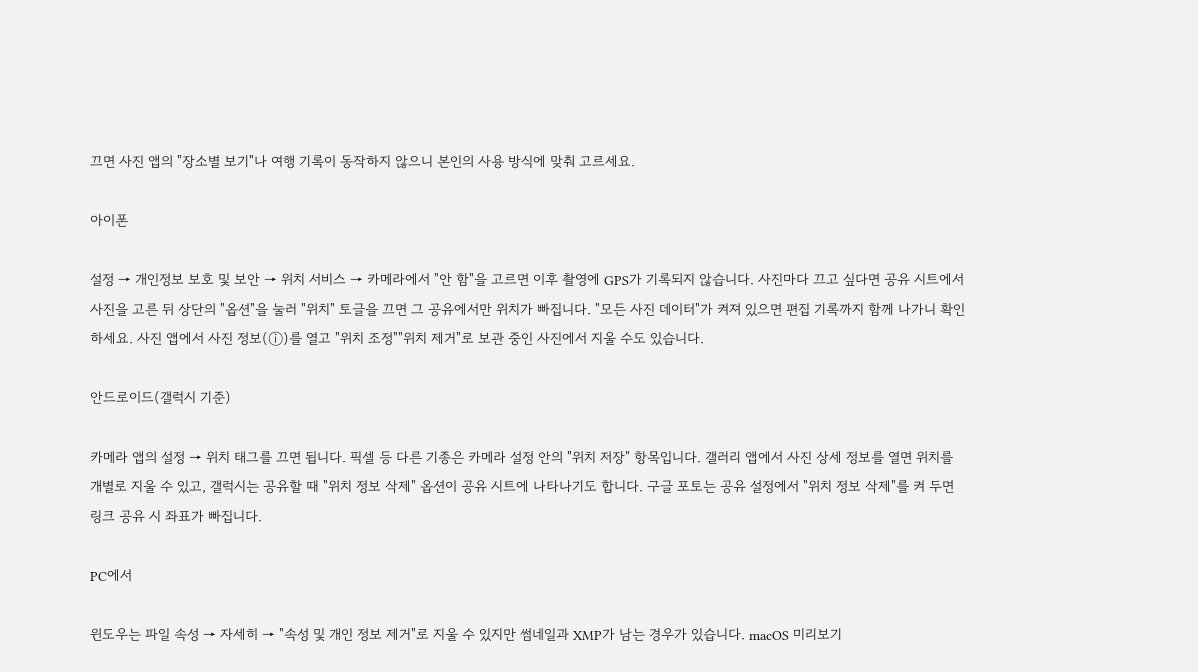끄면 사진 앱의 "장소별 보기"나 여행 기록이 동작하지 않으니 본인의 사용 방식에 맞춰 고르세요.

아이폰

설정 → 개인정보 보호 및 보안 → 위치 서비스 → 카메라에서 "안 함"을 고르면 이후 촬영에 GPS가 기록되지 않습니다. 사진마다 끄고 싶다면 공유 시트에서 사진을 고른 뒤 상단의 "옵션"을 눌러 "위치" 토글을 끄면 그 공유에서만 위치가 빠집니다. "모든 사진 데이터"가 켜져 있으면 편집 기록까지 함께 나가니 확인하세요. 사진 앱에서 사진 정보(ⓘ)를 열고 "위치 조정""위치 제거"로 보관 중인 사진에서 지울 수도 있습니다.

안드로이드(갤럭시 기준)

카메라 앱의 설정 → 위치 태그를 끄면 됩니다. 픽셀 등 다른 기종은 카메라 설정 안의 "위치 저장" 항목입니다. 갤러리 앱에서 사진 상세 정보를 열면 위치를 개별로 지울 수 있고, 갤럭시는 공유할 때 "위치 정보 삭제" 옵션이 공유 시트에 나타나기도 합니다. 구글 포토는 공유 설정에서 "위치 정보 삭제"를 켜 두면 링크 공유 시 좌표가 빠집니다.

PC에서

윈도우는 파일 속성 → 자세히 → "속성 및 개인 정보 제거"로 지울 수 있지만 썸네일과 XMP가 남는 경우가 있습니다. macOS 미리보기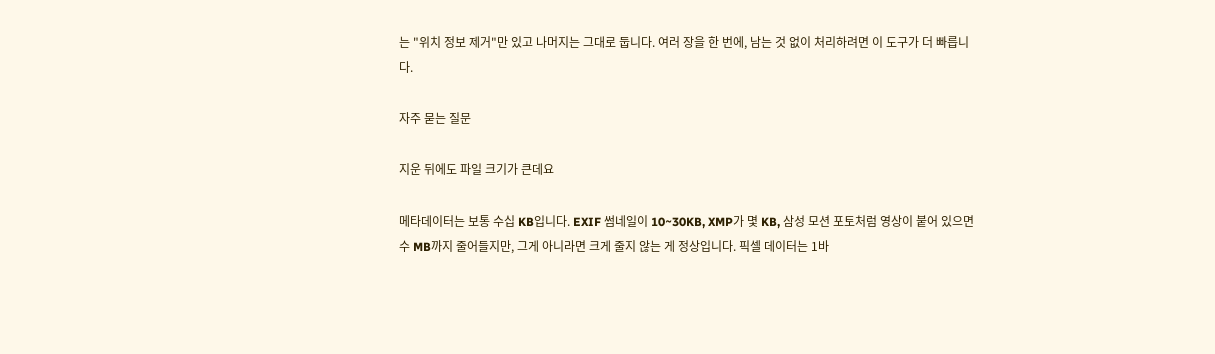는 "위치 정보 제거"만 있고 나머지는 그대로 둡니다. 여러 장을 한 번에, 남는 것 없이 처리하려면 이 도구가 더 빠릅니다.

자주 묻는 질문

지운 뒤에도 파일 크기가 큰데요

메타데이터는 보통 수십 KB입니다. EXIF 썸네일이 10~30KB, XMP가 몇 KB, 삼성 모션 포토처럼 영상이 붙어 있으면 수 MB까지 줄어들지만, 그게 아니라면 크게 줄지 않는 게 정상입니다. 픽셀 데이터는 1바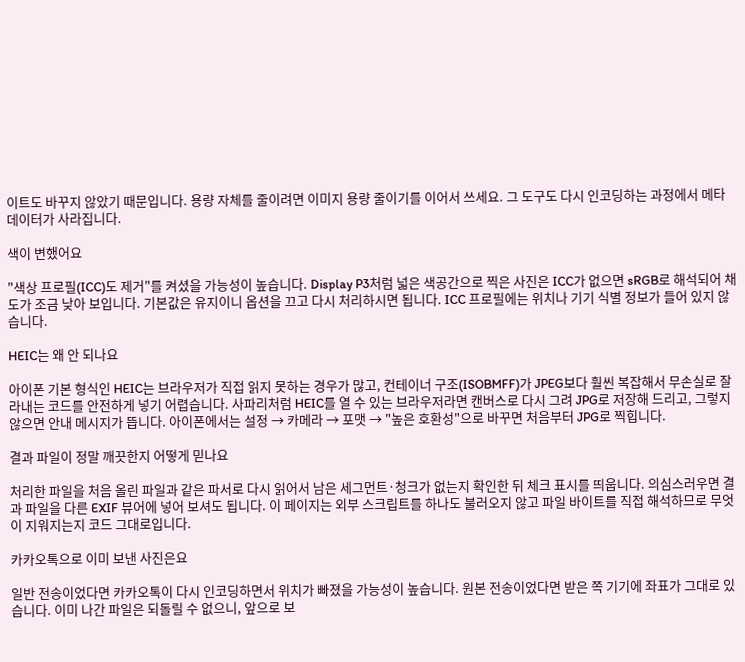이트도 바꾸지 않았기 때문입니다. 용량 자체를 줄이려면 이미지 용량 줄이기를 이어서 쓰세요. 그 도구도 다시 인코딩하는 과정에서 메타데이터가 사라집니다.

색이 변했어요

"색상 프로필(ICC)도 제거"를 켜셨을 가능성이 높습니다. Display P3처럼 넓은 색공간으로 찍은 사진은 ICC가 없으면 sRGB로 해석되어 채도가 조금 낮아 보입니다. 기본값은 유지이니 옵션을 끄고 다시 처리하시면 됩니다. ICC 프로필에는 위치나 기기 식별 정보가 들어 있지 않습니다.

HEIC는 왜 안 되나요

아이폰 기본 형식인 HEIC는 브라우저가 직접 읽지 못하는 경우가 많고, 컨테이너 구조(ISOBMFF)가 JPEG보다 훨씬 복잡해서 무손실로 잘라내는 코드를 안전하게 넣기 어렵습니다. 사파리처럼 HEIC를 열 수 있는 브라우저라면 캔버스로 다시 그려 JPG로 저장해 드리고, 그렇지 않으면 안내 메시지가 뜹니다. 아이폰에서는 설정 → 카메라 → 포맷 → "높은 호환성"으로 바꾸면 처음부터 JPG로 찍힙니다.

결과 파일이 정말 깨끗한지 어떻게 믿나요

처리한 파일을 처음 올린 파일과 같은 파서로 다시 읽어서 남은 세그먼트·청크가 없는지 확인한 뒤 체크 표시를 띄웁니다. 의심스러우면 결과 파일을 다른 EXIF 뷰어에 넣어 보셔도 됩니다. 이 페이지는 외부 스크립트를 하나도 불러오지 않고 파일 바이트를 직접 해석하므로 무엇이 지워지는지 코드 그대로입니다.

카카오톡으로 이미 보낸 사진은요

일반 전송이었다면 카카오톡이 다시 인코딩하면서 위치가 빠졌을 가능성이 높습니다. 원본 전송이었다면 받은 쪽 기기에 좌표가 그대로 있습니다. 이미 나간 파일은 되돌릴 수 없으니, 앞으로 보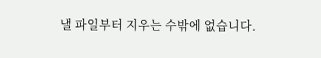낼 파일부터 지우는 수밖에 없습니다.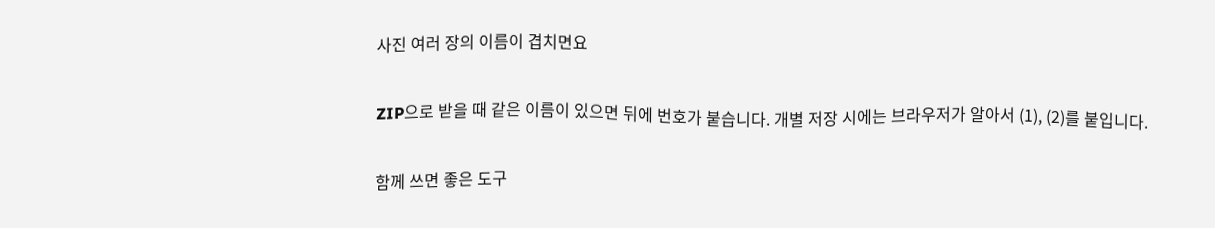사진 여러 장의 이름이 겹치면요

ZIP으로 받을 때 같은 이름이 있으면 뒤에 번호가 붙습니다. 개별 저장 시에는 브라우저가 알아서 (1), (2)를 붙입니다.

함께 쓰면 좋은 도구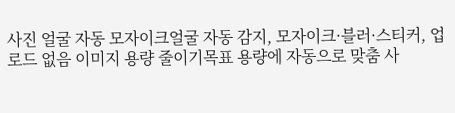사진 얼굴 자동 모자이크얼굴 자동 감지, 모자이크·블러·스티커, 업로드 없음 이미지 용량 줄이기목표 용량에 자동으로 맞춤 사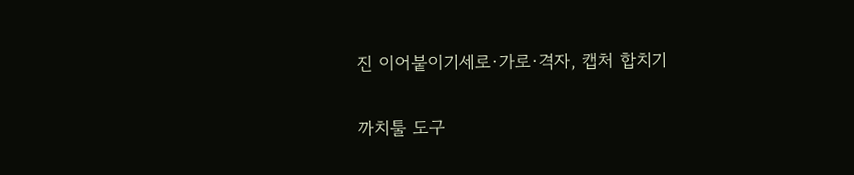진 이어붙이기세로·가로·격자, 캡처 합치기

까치툴 도구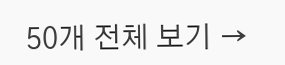50개 전체 보기 →